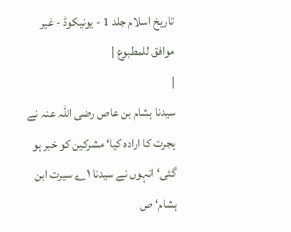تاریخ اسلام جلد 1 - یونیکوڈ - غیر موافق للمطبوع |
|
سیدنا ہشام بن عاص رضی اللہ عنہ نے ہجرت کا ارادہ کیا‘ مشرکین کو خبر ہو گئی‘ انہوں نے سیدنا ۱؎ سیرت ابن ہشام‘ ص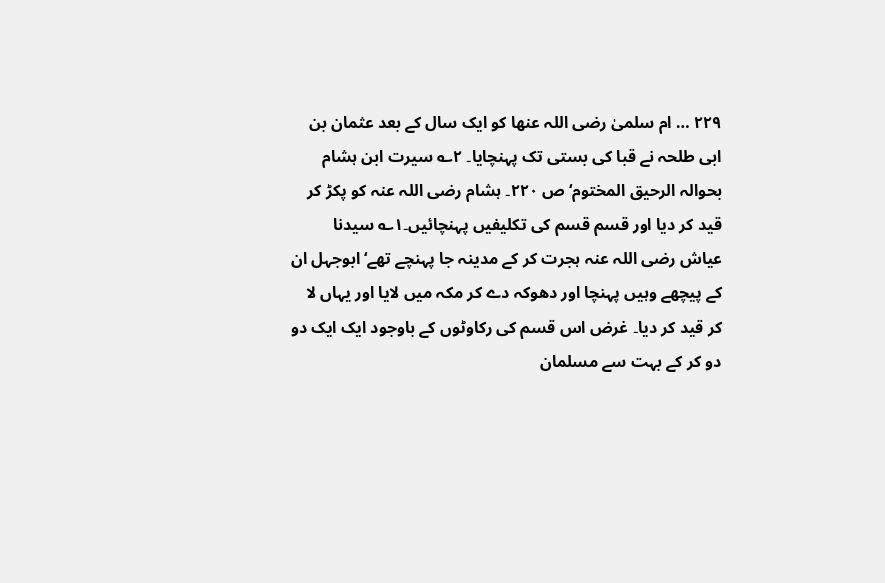۲۲۹ … ام سلمیٰ رضی اللہ عنھا کو ایک سال کے بعد عثمان بن ابی طلحہ نے قبا کی بستی تک پہنچایا۔ ۲؎ سیرت ابن ہشام بحوالہ الرحیق المختوم‘ ص ۲۲۰۔ ہشام رضی اللہ عنہ کو پکڑ کر قید کر دیا اور قسم قسم کی تکلیفیں پہنچائیں۔۱؎ سیدنا عیاش رضی اللہ عنہ ہجرت کر کے مدینہ جا پہنچے تھے‘ ابوجہل ان کے پیچھے وہیں پہنچا اور دھوکہ دے کر مکہ میں لایا اور یہاں لا کر قید کر دیا۔ غرض اس قسم کی رکاوٹوں کے باوجود ایک ایک دو دو کر کے بہت سے مسلمان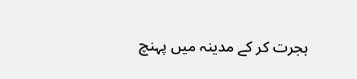ہجرت کر کے مدینہ میں پہنچ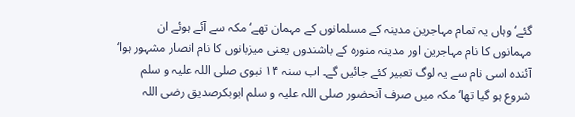گئے‘ وہاں یہ تمام مہاجرین مدینہ کے مسلمانوں کے مہمان تھے‘ مکہ سے آئے ہوئے ان مہمانوں کا نام مہاجرین اور مدینہ منورہ کے باشندوں یعنی میزبانوں کا نام انصار مشہور ہوا‘ آئندہ اسی نام سے یہ لوگ تعبیر کئے جائیں گے۔ اب سنہ ۱۴ نبوی صلی اللہ علیہ و سلم شروع ہو گیا تھا‘ مکہ میں صرف آنحضور صلی اللہ علیہ و سلم ابوبکرصدیق رضی اللہ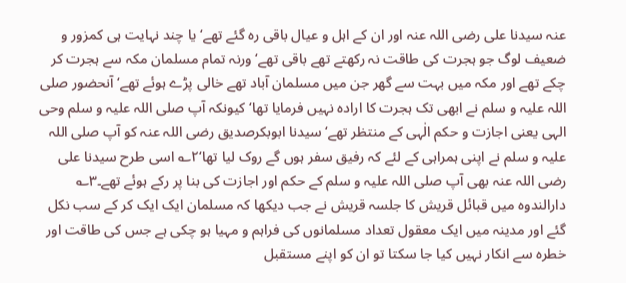عنہ سیدنا علی رضی اللہ عنہ اور ان کے اہل و عیال باقی رہ گئے تھے‘ یا چند نہایت ہی کمزور و ضعیف لوگ جو ہجرت کی طاقت نہ رکھتے تھے باقی تھے‘ ورنہ تمام مسلمان مکہ سے ہجرت کر چکے تھے اور مکہ میں بہت سے گھر جن میں مسلمان آباد تھے خالی پڑے ہوئے تھے‘ آنحضور صلی اللہ علیہ و سلم نے ابھی تک ہجرت کا ارادہ نہیں فرمایا تھا‘ کیونکہ آپ صلی اللہ علیہ و سلم وحی الہی یعنی اجازت و حکم الٰہی کے منتظر تھے‘ سیدنا ابوبکرصدیق رضی اللہ عنہ کو آپ صلی اللہ علیہ و سلم نے اپنی ہمراہی کے لئے کہ رفیق سفر ہوں گے روک لیا تھا‘۲؎ اسی طرح سیدنا علی رضی اللہ عنہ بھی آپ صلی اللہ علیہ و سلم کے حکم اور اجازت کی بنا پر رکے ہوئے تھے۔۳؎ دارالندوہ میں قبائل قریش کا جلسہ قریش نے جب دیکھا کہ مسلمان ایک ایک کر کے سب نکل گئے اور مدینہ میں ایک معقول تعداد مسلمانوں کی فراہم و مہیا ہو چکی ہے جس کی طاقت اور خطرہ سے انکار نہیں کیا جا سکتا تو ان کو اپنے مستقبل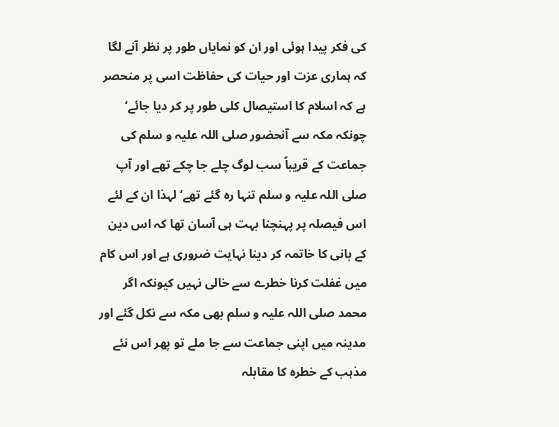کی فکر پیدا ہوئی اور ان کو نمایاں طور پر نظر آنے لگا کہ ہماری عزت اور حیات کی حفاظت اسی پر منحصر ہے کہ اسلام کا استیصال کلی طور پر کر دیا جائے‘ چونکہ مکہ سے آنحضور صلی اللہ علیہ و سلم کی جماعت کے قریباً سب لوگ چلے جا چکے تھے اور آپ صلی اللہ علیہ و سلم تنہا رہ گئے تھے‘ لہذا ان کے لئے اس فیصلہ پر پہنچنا بہت ہی آسان تھا کہ اس دین کے بانی کا خاتمہ کر دینا نہایت ضروری ہے اور اس کام میں غفلت کرنا خطرے سے خالی نہیں کیونکہ اگر محمد صلی اللہ علیہ و سلم بھی مکہ سے نکل گئے اور مدینہ میں اپنی جماعت سے جا ملے تو پھر اس نئے مذہب کے خطرہ کا مقابلہ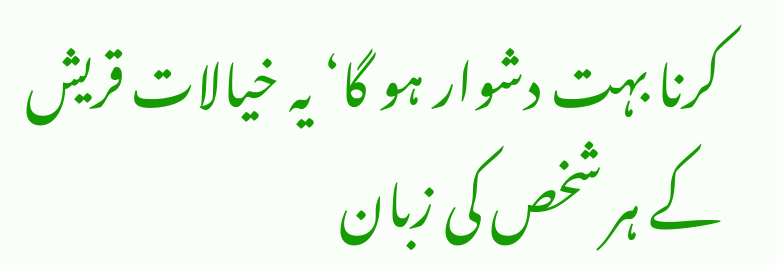کرنا بہت دشوار ہو گا‘ یہ خیالات قریش کے ہر شخص کی زبان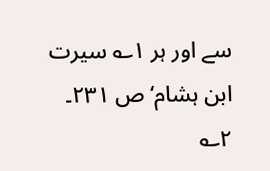سے اور ہر ۱؎ سیرت ابن ہشام‘ ص ۲۳۱۔ ۲؎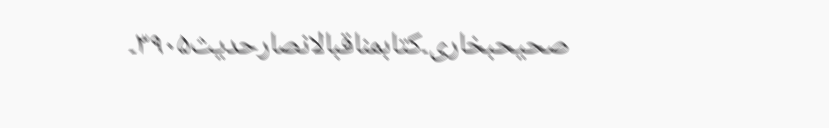صحیحبخاری۔کتابمناقبالانصارحدیث۳۹۰۵۔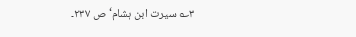۳؎ سیرت ابن ہشام‘ ص ۲۳۷۔